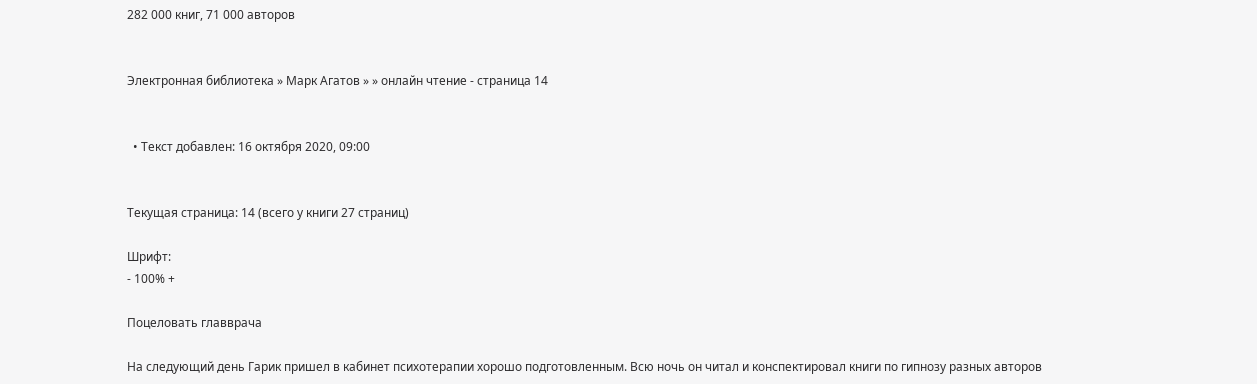282 000 книг, 71 000 авторов


Электронная библиотека » Марк Агатов » » онлайн чтение - страница 14


  • Текст добавлен: 16 октября 2020, 09:00


Текущая страница: 14 (всего у книги 27 страниц)

Шрифт:
- 100% +

Поцеловать главврача

На следующий день Гарик пришел в кабинет психотерапии хорошо подготовленным. Всю ночь он читал и конспектировал книги по гипнозу разных авторов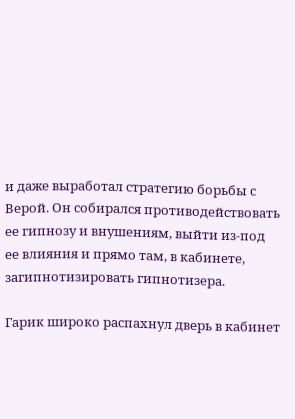и даже выработал стратегию борьбы с Верой. Он собирался противодействовать ее гипнозу и внушениям, выйти из-под ее влияния и прямо там, в кабинете, загипнотизировать гипнотизера.

Гарик широко распахнул дверь в кабинет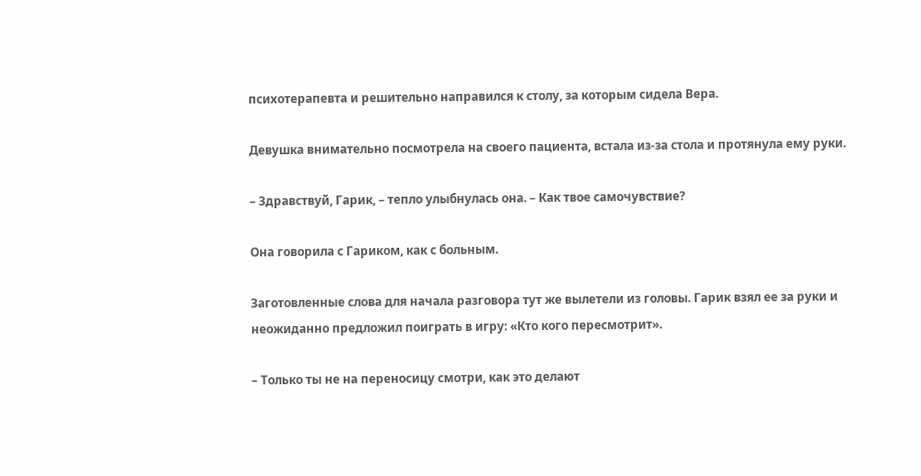психотерапевта и решительно направился к столу, за которым сидела Вера.

Девушка внимательно посмотрела на своего пациента, встала из-за стола и протянула ему руки.

– Здравствуй, Гарик, – тепло улыбнулась она. – Как твое самочувствие?

Она говорила с Гариком, как с больным.

Заготовленные слова для начала разговора тут же вылетели из головы. Гарик взял ее за руки и неожиданно предложил поиграть в игру: «Кто кого пересмотрит».

– Только ты не на переносицу смотри, как это делают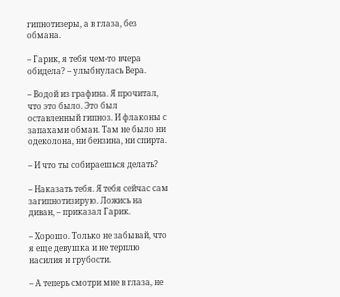гипнотизеры, а в глаза, без обмана.

– Гарик, я тебя чем-то вчера обидела? – улыбнулась Вера.

– Водой из графина. Я прочитал, что это было. Это был оставленный гипноз. И флаконы с запахами обман. Там не было ни одеколона, ни бензина, ни спирта.

– И что ты собираешься делать?

– Наказать тебя. Я тебя сейчас сам загипнотизирую. Ложись на диван, – приказал Гарик.

– Хорошо. Только не забывай, что я еще девушка и не терплю насилия и грубости.

– А теперь смотри мне в глаза, не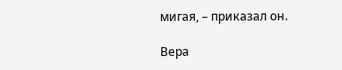мигая, – приказал он.

Вера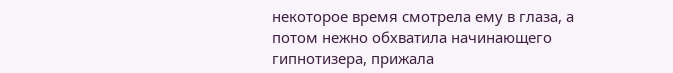некоторое время смотрела ему в глаза, а потом нежно обхватила начинающего гипнотизера, прижала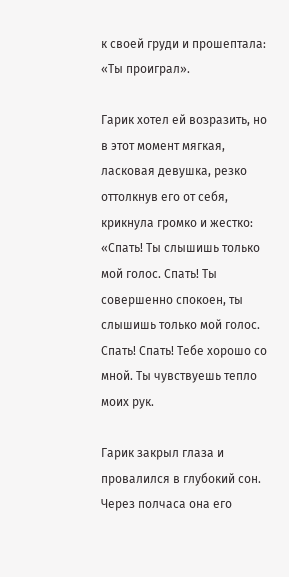к своей груди и прошептала: «Ты проиграл».

Гарик хотел ей возразить, но в этот момент мягкая, ласковая девушка, резко оттолкнув его от себя, крикнула громко и жестко: «Спать! Ты слышишь только мой голос. Спать! Ты совершенно спокоен, ты слышишь только мой голос. Спать! Спать! Тебе хорошо со мной. Ты чувствуешь тепло моих рук.

Гарик закрыл глаза и провалился в глубокий сон. Через полчаса она его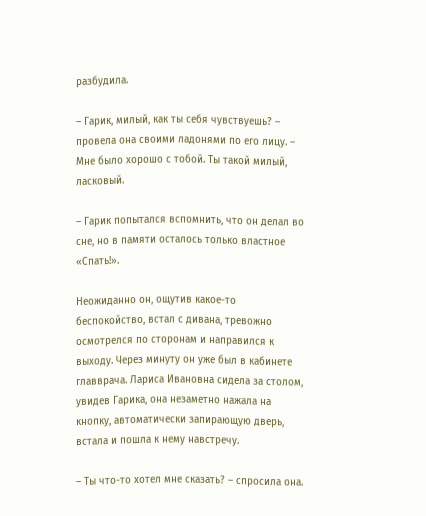разбудила.

– Гарик, милый, как ты себя чувствуешь? – провела она своими ладонями по его лицу. – Мне было хорошо с тобой. Ты такой милый, ласковый.

– Гарик попытался вспомнить, что он делал во сне, но в памяти осталось только властное «Спать!».

Неожиданно он, ощутив какое-то беспокойство, встал с дивана, тревожно осмотрелся по сторонам и направился к выходу. Через минуту он уже был в кабинете главврача. Лариса Ивановна сидела за столом, увидев Гарика, она незаметно нажала на кнопку, автоматически запирающую дверь, встала и пошла к нему навстречу.

– Ты что-то хотел мне сказать? – спросила она.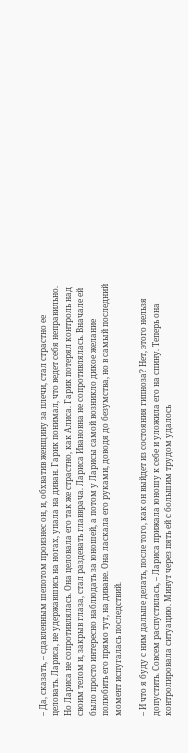– Да, сказать, – сдавленным шепотом произнес он, и, обхватив женщину за плечи, стал страстно ее целовать. Лариса, не удержавшись на ногах, упала на диван. Гарик понимал, что ведет себя неправильно. Но Лариса не сопротивлялась. Она целовала его так же страстно, как Алиса. Гарик потерял контроль над своим телом и, закрыв глаза, стал раздевать главврача. Лариса Ивановна не сопротивлялась. Вначале ей было просто интересно наблюдать за юношей, а потом у Ларисы самой возникло дикое желание полюбить его прямо тут, на диване. Она ласкала его руками, доводя до безумства, но в самый последний момент испугалась последствий.

– И что я буду с ним дальше делать, после того, как он выйдет из состояния гипноза? Нет, этого нельзя допустить. Совсем распустилась, – Лариса прижала юношу к себе и уложила его на спину. Теперь она контролировала ситуацию. Минут через пять ей с большим трудом удалось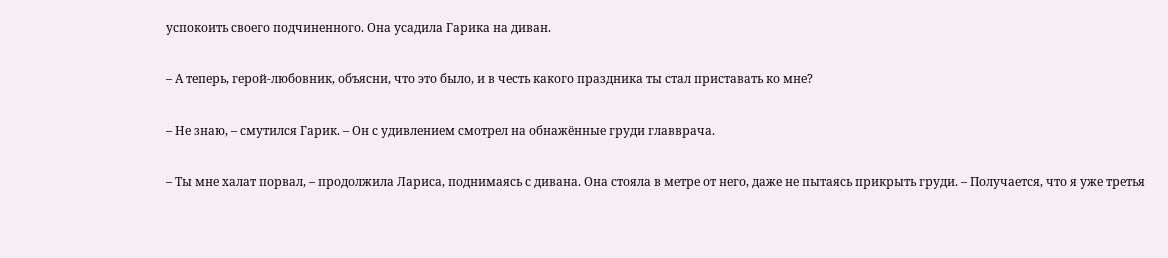успокоить своего подчиненного. Она усадила Гарика на диван.

– А теперь, герой-любовник, объясни, что это было, и в честь какого праздника ты стал приставать ко мне?

– Не знаю, – смутился Гарик. – Он с удивлением смотрел на обнажённые груди главврача.

– Ты мне халат порвал, – продолжила Лариса, поднимаясь с дивана. Она стояла в метре от него, даже не пытаясь прикрыть груди. – Получается, что я уже третья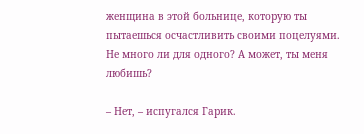женщина в этой больнице, которую ты пытаешься осчастливить своими поцелуями. Не много ли для одного? А может, ты меня любишь?

– Нет, – испугался Гарик.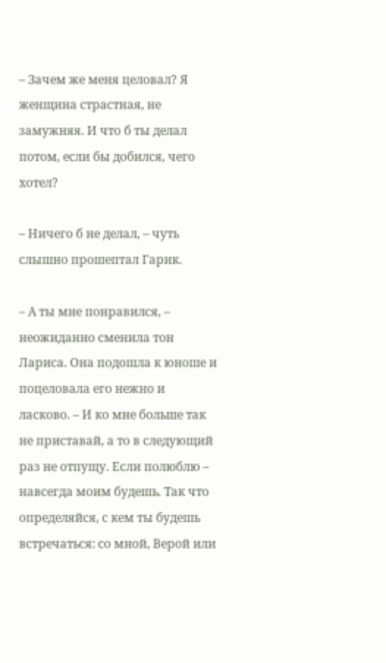– Зачем же меня целовал? Я женщина страстная, не замужняя. И что б ты делал потом, если бы добился, чего хотел?

– Ничего б не делал, – чуть слышно прошептал Гарик.

– А ты мне понравился, – неожиданно сменила тон Лариса. Она подошла к юноше и поцеловала его нежно и ласково. – И ко мне больше так не приставай, а то в следующий раз не отпущу. Если полюблю – навсегда моим будешь. Так что определяйся, с кем ты будешь встречаться: со мной, Верой или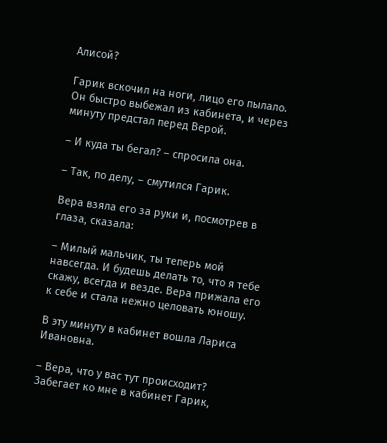Алисой?

Гарик вскочил на ноги, лицо его пылало. Он быстро выбежал из кабинета, и через минуту предстал перед Верой.

– И куда ты бегал? – спросила она.

– Так, по делу, – смутился Гарик.

Вера взяла его за руки и, посмотрев в глаза, сказала:

– Милый мальчик, ты теперь мой навсегда. И будешь делать то, что я тебе скажу, всегда и везде. Вера прижала его к себе и стала нежно целовать юношу.

В эту минуту в кабинет вошла Лариса Ивановна.

– Вера, что у вас тут происходит? Забегает ко мне в кабинет Гарик,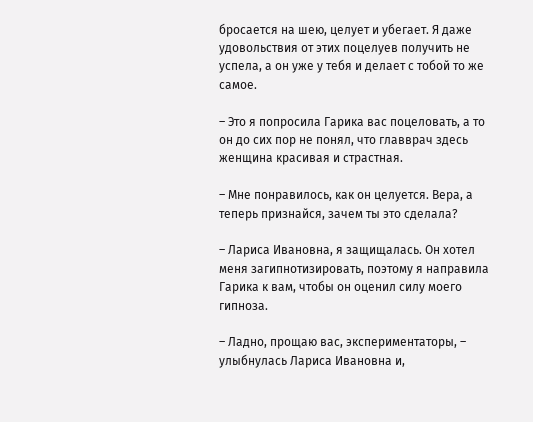бросается на шею, целует и убегает. Я даже удовольствия от этих поцелуев получить не успела, а он уже у тебя и делает с тобой то же самое.

– Это я попросила Гарика вас поцеловать, а то он до сих пор не понял, что главврач здесь женщина красивая и страстная.

– Мне понравилось, как он целуется. Вера, а теперь признайся, зачем ты это сделала?

– Лариса Ивановна, я защищалась. Он хотел меня загипнотизировать, поэтому я направила Гарика к вам, чтобы он оценил силу моего гипноза.

– Ладно, прощаю вас, экспериментаторы, – улыбнулась Лариса Ивановна и,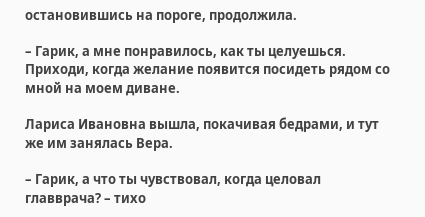остановившись на пороге, продолжила.

– Гарик, а мне понравилось, как ты целуешься. Приходи, когда желание появится посидеть рядом со мной на моем диване.

Лариса Ивановна вышла, покачивая бедрами, и тут же им занялась Вера.

– Гарик, а что ты чувствовал, когда целовал главврача? – тихо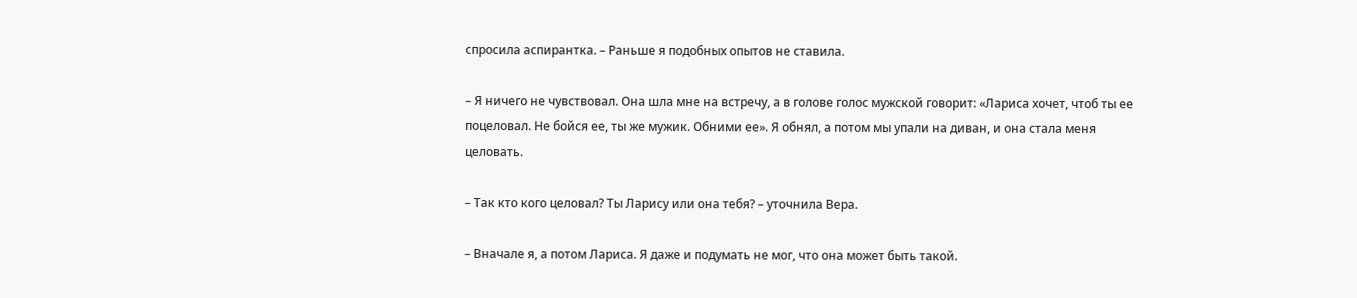спросила аспирантка. – Раньше я подобных опытов не ставила.

– Я ничего не чувствовал. Она шла мне на встречу, а в голове голос мужской говорит: «Лариса хочет, чтоб ты ее поцеловал. Не бойся ее, ты же мужик. Обними ее». Я обнял, а потом мы упали на диван, и она стала меня целовать.

– Так кто кого целовал? Ты Ларису или она тебя? – уточнила Вера.

– Вначале я, а потом Лариса. Я даже и подумать не мог, что она может быть такой.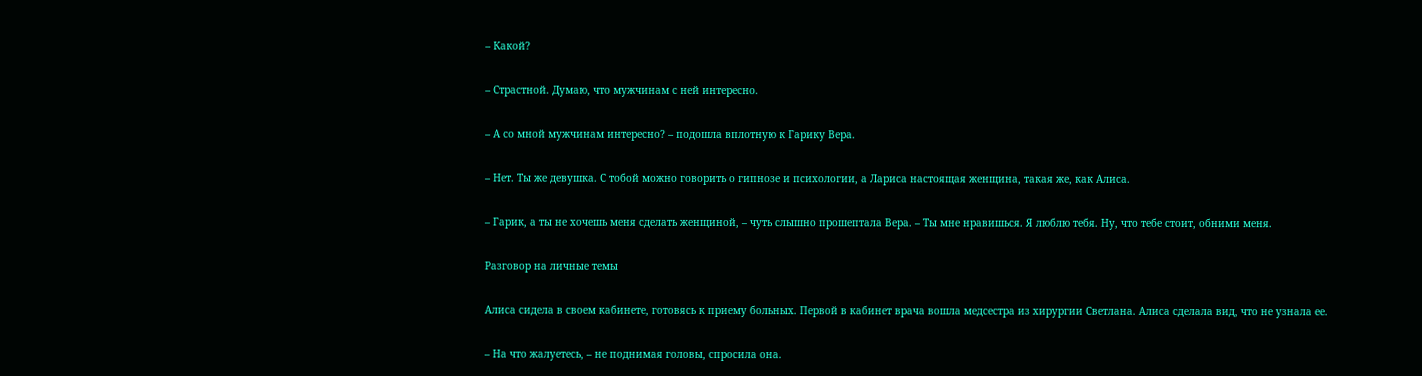– Какой?

– Страстной. Думаю, что мужчинам с ней интересно.

– А со мной мужчинам интересно? – подошла вплотную к Гарику Вера.

– Нет. Ты же девушка. С тобой можно говорить о гипнозе и психологии, а Лариса настоящая женщина, такая же, как Алиса.

– Гарик, а ты не хочешь меня сделать женщиной, – чуть слышно прошептала Вера. – Ты мне нравишься. Я люблю тебя. Ну, что тебе стоит, обними меня.

Разговор на личные темы

Алиса сидела в своем кабинете, готовясь к приему больных. Первой в кабинет врача вошла медсестра из хирургии Светлана. Алиса сделала вид, что не узнала ее.

– На что жалуетесь, – не поднимая головы, спросила она.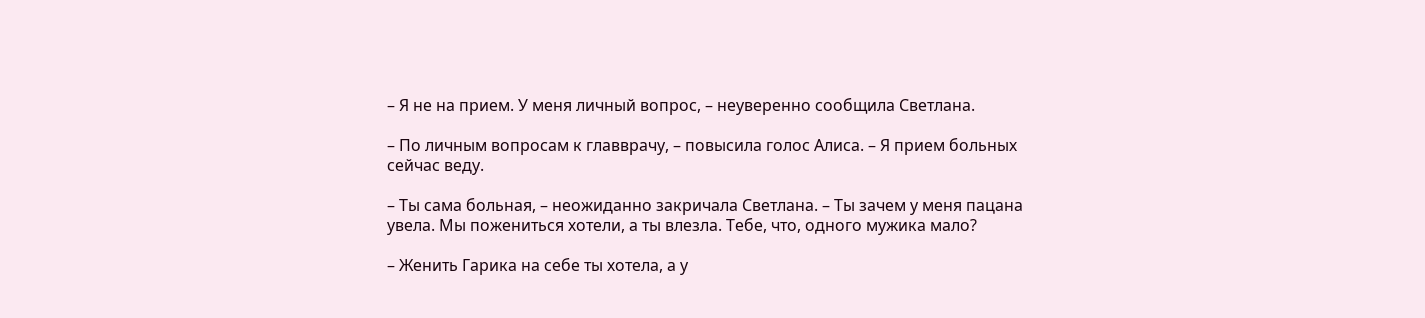– Я не на прием. У меня личный вопрос, – неуверенно сообщила Светлана.

– По личным вопросам к главврачу, – повысила голос Алиса. – Я прием больных сейчас веду.

– Ты сама больная, – неожиданно закричала Светлана. – Ты зачем у меня пацана увела. Мы пожениться хотели, а ты влезла. Тебе, что, одного мужика мало?

– Женить Гарика на себе ты хотела, а у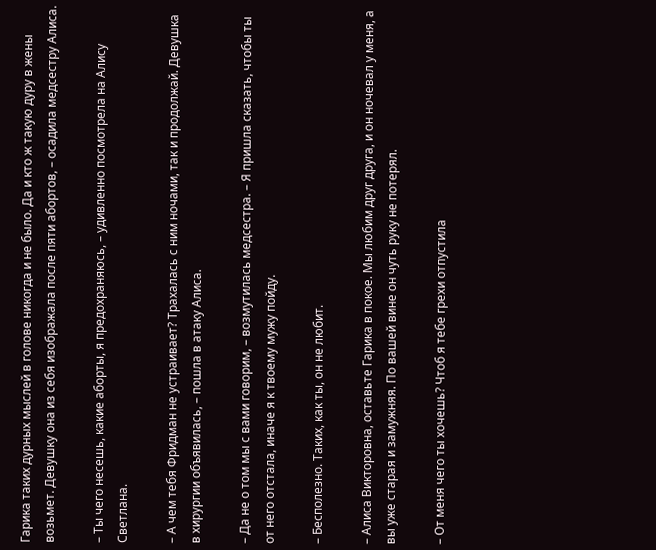Гарика таких дурных мыслей в голове никогда и не было. Да и кто ж такую дуру в жены возьмет. Девушку она из себя изображала после пяти абортов, – осадила медсестру Алиса.

– Ты чего несешь, какие аборты, я предохраняюсь, – удивленно посмотрела на Алису Светлана.

– А чем тебя Фридман не устраивает? Трахалась с ним ночами, так и продолжай. Девушка в хирургии объявилась, – пошла в атаку Алиса.

– Да не о том мы с вами говорим, – возмутилась медсестра. – Я пришла сказать, чтобы ты от него отстала, иначе я к твоему мужу пойду.

– Бесполезно. Таких, как ты, он не любит.

– Алиса Викторовна, оставьте Гарика в покое. Мы любим друг друга, и он ночевал у меня, а вы уже старая и замужняя. По вашей вине он чуть руку не потерял.

– От меня чего ты хочешь? Чтоб я тебе грехи отпустила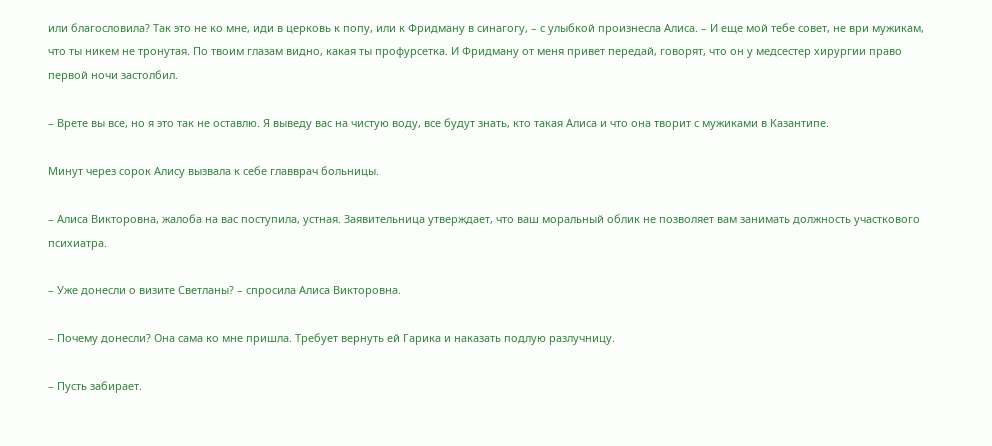или благословила? Так это не ко мне, иди в церковь к попу, или к Фридману в синагогу, – с улыбкой произнесла Алиса. – И еще мой тебе совет, не ври мужикам, что ты никем не тронутая. По твоим глазам видно, какая ты профурсетка. И Фридману от меня привет передай, говорят, что он у медсестер хирургии право первой ночи застолбил.

– Врете вы все, но я это так не оставлю. Я выведу вас на чистую воду, все будут знать, кто такая Алиса и что она творит с мужиками в Казантипе.

Минут через сорок Алису вызвала к себе главврач больницы.

– Алиса Викторовна, жалоба на вас поступила, устная. Заявительница утверждает, что ваш моральный облик не позволяет вам занимать должность участкового психиатра.

– Уже донесли о визите Светланы? – спросила Алиса Викторовна.

– Почему донесли? Она сама ко мне пришла. Требует вернуть ей Гарика и наказать подлую разлучницу.

– Пусть забирает.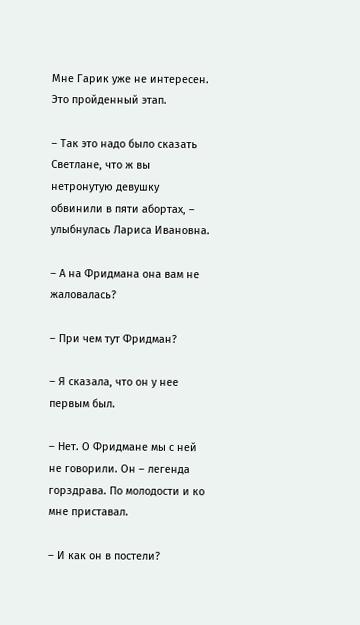Мне Гарик уже не интересен. Это пройденный этап.

– Так это надо было сказать Светлане, что ж вы нетронутую девушку обвинили в пяти абортах, – улыбнулась Лариса Ивановна.

– А на Фридмана она вам не жаловалась?

– При чем тут Фридман?

– Я сказала, что он у нее первым был.

– Нет. О Фридмане мы с ней не говорили. Он – легенда горздрава. По молодости и ко мне приставал.

– И как он в постели?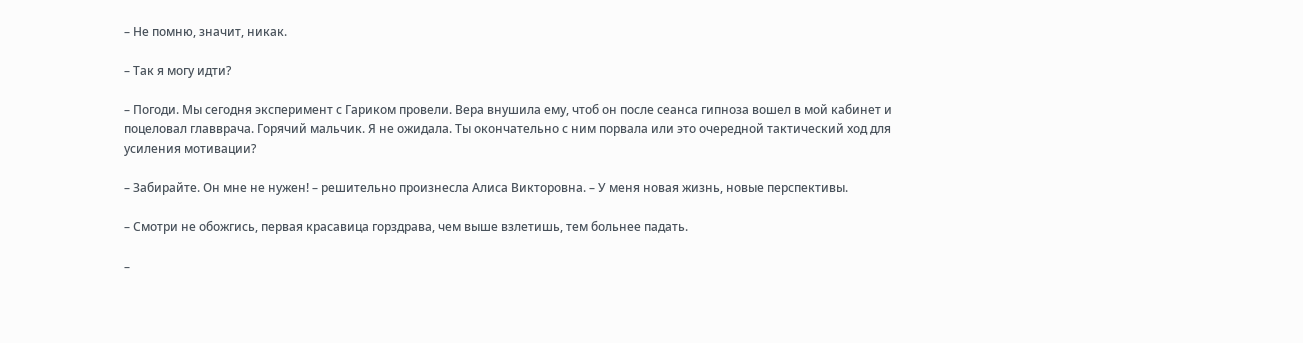– Не помню, значит, никак.

– Так я могу идти?

– Погоди. Мы сегодня эксперимент с Гариком провели. Вера внушила ему, чтоб он после сеанса гипноза вошел в мой кабинет и поцеловал главврача. Горячий мальчик. Я не ожидала. Ты окончательно с ним порвала или это очередной тактический ход для усиления мотивации?

– Забирайте. Он мне не нужен! – решительно произнесла Алиса Викторовна. – У меня новая жизнь, новые перспективы.

– Смотри не обожгись, первая красавица горздрава, чем выше взлетишь, тем больнее падать.

–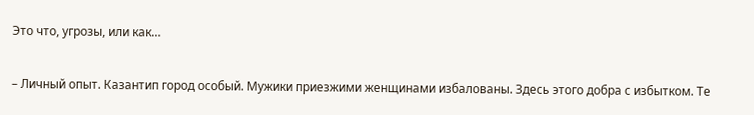Это что, угрозы, или как…

– Личный опыт. Казантип город особый. Мужики приезжими женщинами избалованы. Здесь этого добра с избытком. Те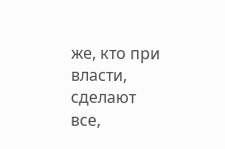же, кто при власти, сделают все,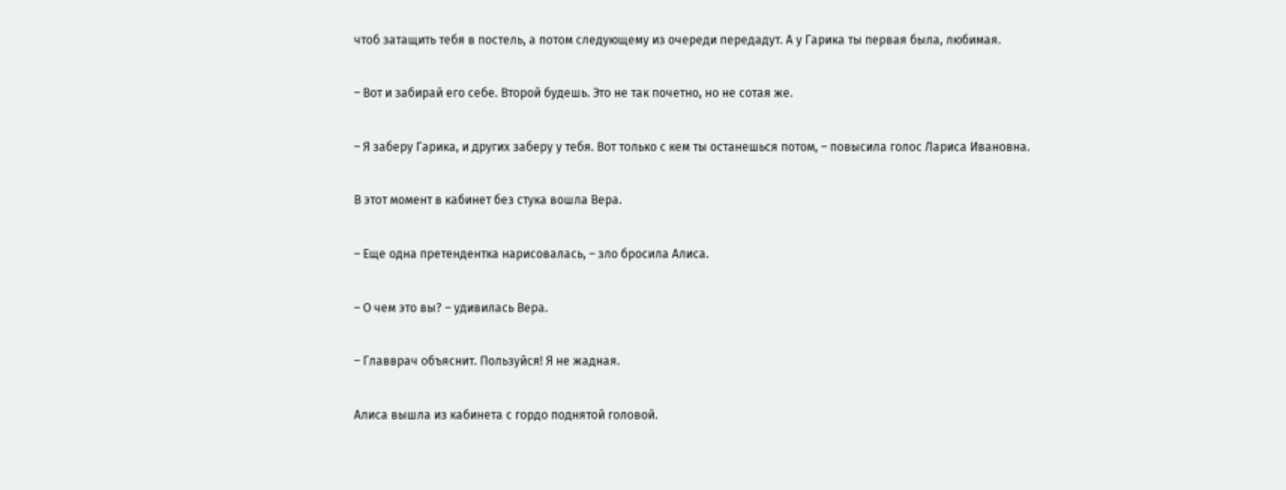чтоб затащить тебя в постель, а потом следующему из очереди передадут. А у Гарика ты первая была, любимая.

– Вот и забирай его себе. Второй будешь. Это не так почетно, но не сотая же.

– Я заберу Гарика, и других заберу у тебя. Вот только с кем ты останешься потом, – повысила голос Лариса Ивановна.

В этот момент в кабинет без стука вошла Вера.

– Еще одна претендентка нарисовалась, – зло бросила Алиса.

– О чем это вы? – удивилась Вера.

– Главврач объяснит. Пользуйся! Я не жадная.

Алиса вышла из кабинета с гордо поднятой головой.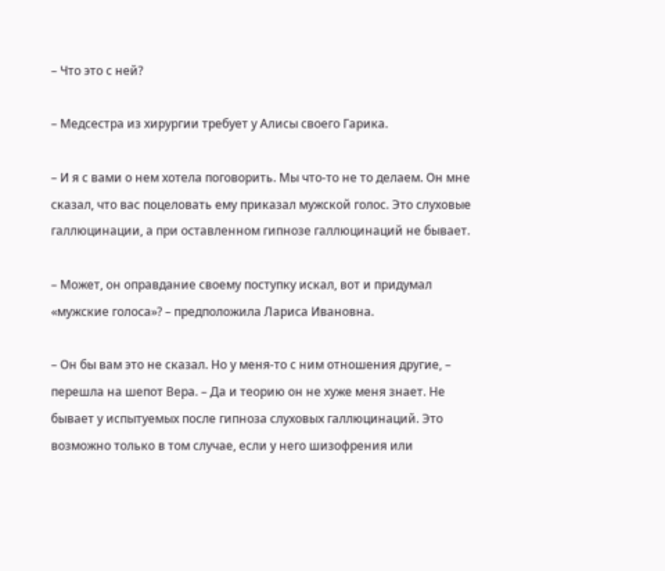– Что это с ней?

– Медсестра из хирургии требует у Алисы своего Гарика.

– И я с вами о нем хотела поговорить. Мы что-то не то делаем. Он мне сказал, что вас поцеловать ему приказал мужской голос. Это слуховые галлюцинации, а при оставленном гипнозе галлюцинаций не бывает.

– Может, он оправдание своему поступку искал, вот и придумал «мужские голоса»? – предположила Лариса Ивановна.

– Он бы вам это не сказал. Но у меня-то с ним отношения другие, – перешла на шепот Вера. – Да и теорию он не хуже меня знает. Не бывает у испытуемых после гипноза слуховых галлюцинаций. Это возможно только в том случае, если у него шизофрения или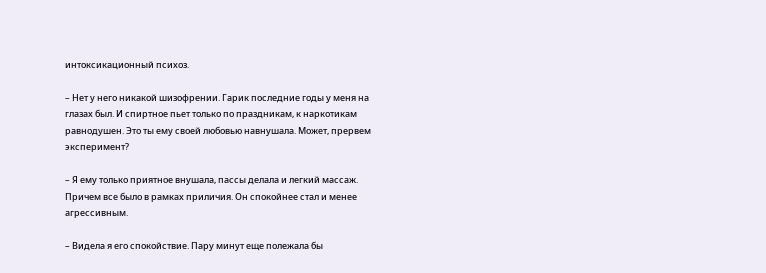интоксикационный психоз.

– Нет у него никакой шизофрении. Гарик последние годы у меня на глазах был. И спиртное пьет только по праздникам, к наркотикам равнодушен. Это ты ему своей любовью навнушала. Может, прервем эксперимент?

– Я ему только приятное внушала, пассы делала и легкий массаж. Причем все было в рамках приличия. Он спокойнее стал и менее агрессивным.

– Видела я его спокойствие. Пару минут еще полежала бы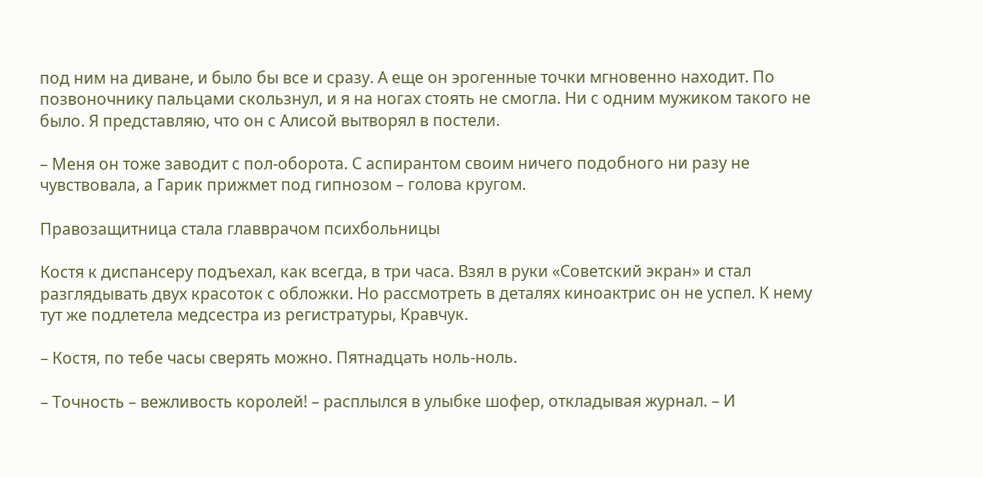под ним на диване, и было бы все и сразу. А еще он эрогенные точки мгновенно находит. По позвоночнику пальцами скользнул, и я на ногах стоять не смогла. Ни с одним мужиком такого не было. Я представляю, что он с Алисой вытворял в постели.

– Меня он тоже заводит с пол-оборота. С аспирантом своим ничего подобного ни разу не чувствовала, а Гарик прижмет под гипнозом – голова кругом.

Правозащитница стала главврачом психбольницы

Костя к диспансеру подъехал, как всегда, в три часа. Взял в руки «Советский экран» и стал разглядывать двух красоток с обложки. Но рассмотреть в деталях киноактрис он не успел. К нему тут же подлетела медсестра из регистратуры, Кравчук.

– Костя, по тебе часы сверять можно. Пятнадцать ноль-ноль.

– Точность – вежливость королей! – расплылся в улыбке шофер, откладывая журнал. – И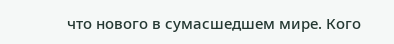что нового в сумасшедшем мире. Кого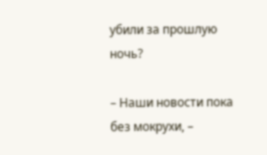убили за прошлую ночь?

– Наши новости пока без мокрухи, –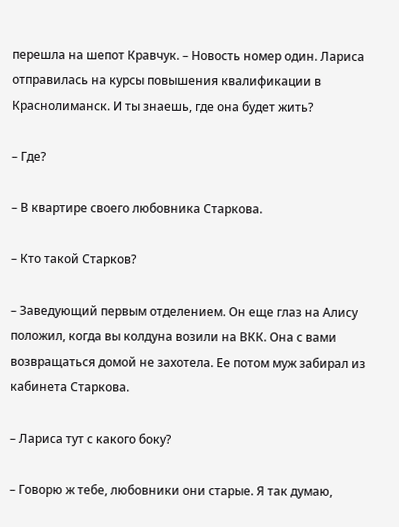перешла на шепот Кравчук. – Новость номер один. Лариса отправилась на курсы повышения квалификации в Краснолиманск. И ты знаешь, где она будет жить?

– Где?

– В квартире своего любовника Старкова.

– Кто такой Старков?

– Заведующий первым отделением. Он еще глаз на Алису положил, когда вы колдуна возили на ВКК. Она с вами возвращаться домой не захотела. Ее потом муж забирал из кабинета Старкова.

– Лариса тут с какого боку?

– Говорю ж тебе, любовники они старые. Я так думаю,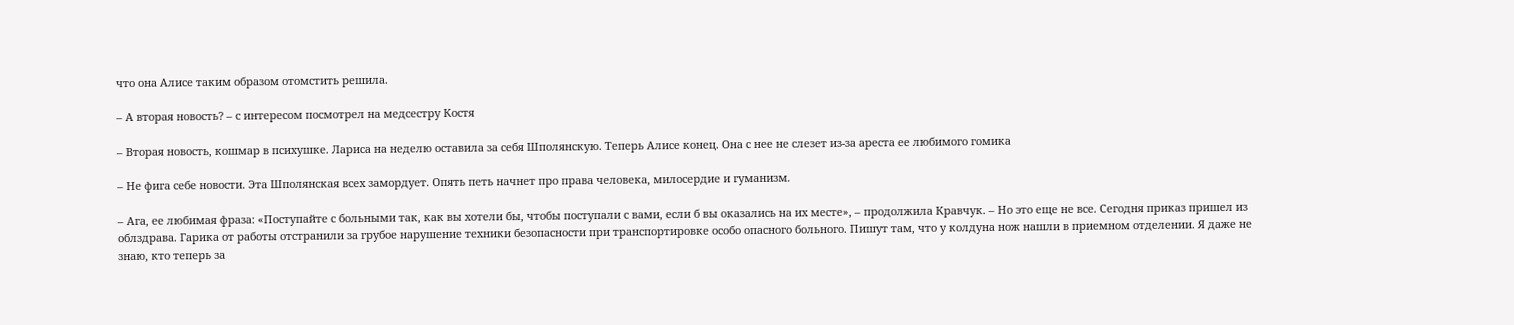что она Алисе таким образом отомстить решила.

– А вторая новость? – с интересом посмотрел на медсестру Костя

– Вторая новость, кошмар в психушке. Лариса на неделю оставила за себя Шполянскую. Теперь Алисе конец. Она с нее не слезет из-за ареста ее любимого гомика

– Не фига себе новости. Эта Шполянская всех замордует. Опять петь начнет про права человека, милосердие и гуманизм.

– Ага, ее любимая фраза: «Поступайте с больными так, как вы хотели бы, чтобы поступали с вами, если б вы оказались на их месте», – продолжила Кравчук. – Но это еще не все. Сегодня приказ пришел из облздрава. Гарика от работы отстранили за грубое нарушение техники безопасности при транспортировке особо опасного больного. Пишут там, что у колдуна нож нашли в приемном отделении. Я даже не знаю, кто теперь за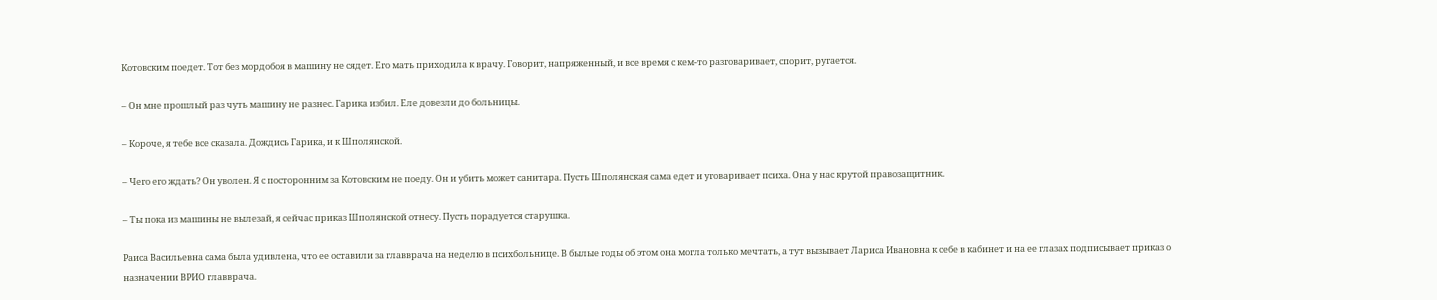Котовским поедет. Тот без мордобоя в машину не сядет. Его мать приходила к врачу. Говорит, напряженный, и все время с кем-то разговаривает, спорит, ругается.

– Он мне прошлый раз чуть машину не разнес. Гарика избил. Еле довезли до больницы.

– Короче, я тебе все сказала. Дождись Гарика, и к Шполянской.

– Чего его ждать? Он уволен. Я с посторонним за Котовским не поеду. Он и убить может санитара. Пусть Шполянская сама едет и уговаривает психа. Она у нас крутой правозащитник.

– Ты пока из машины не вылезай, я сейчас приказ Шполянской отнесу. Пусть порадуется старушка.

Раиса Васильевна сама была удивлена, что ее оставили за главврача на неделю в психбольнице. В былые годы об этом она могла только мечтать, а тут вызывает Лариса Ивановна к себе в кабинет и на ее глазах подписывает приказ о назначении ВРИО главврача.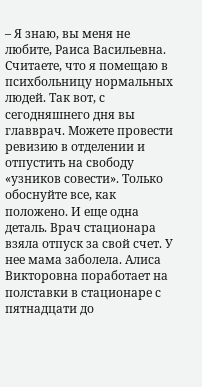– Я знаю, вы меня не любите, Раиса Васильевна. Считаете, что я помещаю в психбольницу нормальных людей. Так вот, с сегодняшнего дня вы главврач. Можете провести ревизию в отделении и отпустить на свободу «узников совести». Только обоснуйте все, как положено. И еще одна деталь. Врач стационара взяла отпуск за свой счет. У нее мама заболела. Алиса Викторовна поработает на полставки в стационаре с пятнадцати до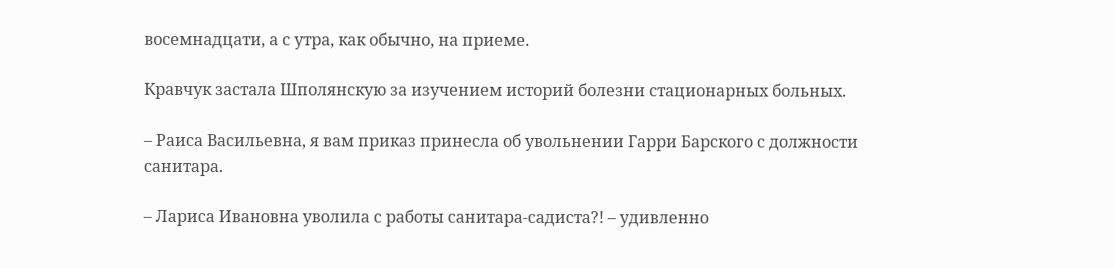восемнадцати, а с утра, как обычно, на приеме.

Кравчук застала Шполянскую за изучением историй болезни стационарных больных.

– Раиса Васильевна, я вам приказ принесла об увольнении Гарри Барского с должности санитара.

– Лариса Ивановна уволила с работы санитара-садиста?! – удивленно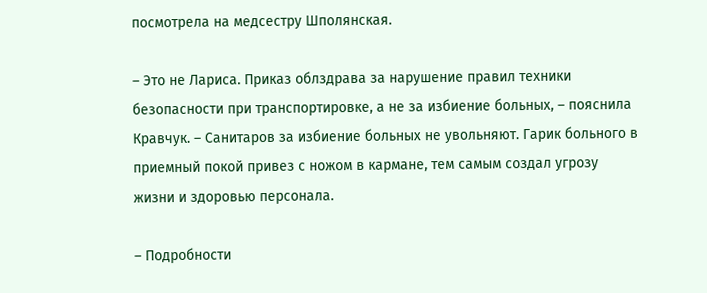посмотрела на медсестру Шполянская.

– Это не Лариса. Приказ облздрава за нарушение правил техники безопасности при транспортировке, а не за избиение больных, – пояснила Кравчук. – Санитаров за избиение больных не увольняют. Гарик больного в приемный покой привез с ножом в кармане, тем самым создал угрозу жизни и здоровью персонала.

– Подробности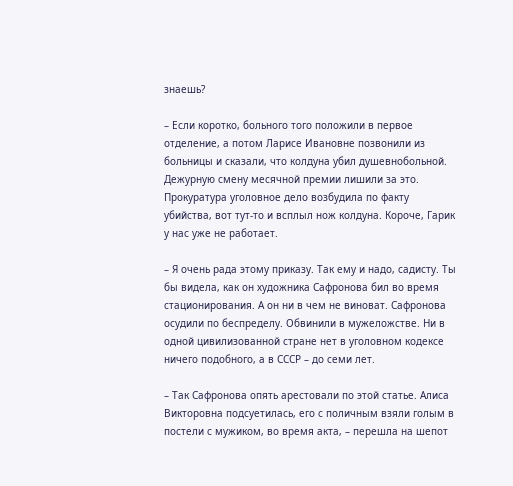знаешь?

– Если коротко, больного того положили в первое отделение, а потом Ларисе Ивановне позвонили из больницы и сказали, что колдуна убил душевнобольной. Дежурную смену месячной премии лишили за это. Прокуратура уголовное дело возбудила по факту убийства, вот тут-то и всплыл нож колдуна. Короче, Гарик у нас уже не работает.

– Я очень рада этому приказу. Так ему и надо, садисту. Ты бы видела, как он художника Сафронова бил во время стационирования. А он ни в чем не виноват. Сафронова осудили по беспределу. Обвинили в мужеложстве. Ни в одной цивилизованной стране нет в уголовном кодексе ничего подобного, а в СССР – до семи лет.

– Так Сафронова опять арестовали по этой статье. Алиса Викторовна подсуетилась, его с поличным взяли голым в постели с мужиком, во время акта, – перешла на шепот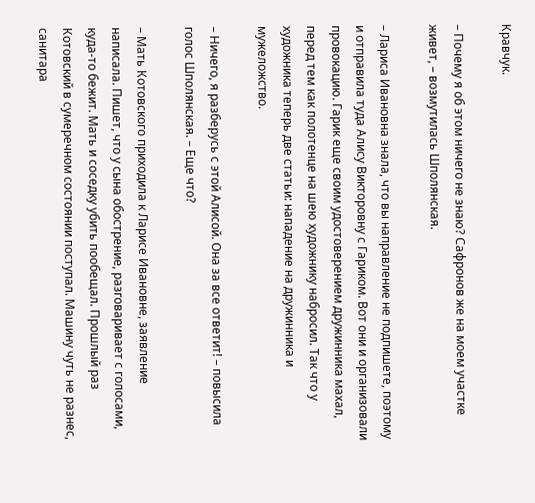Кравчук.

– Почему я об этом ничего не знаю? Сафронов же на моем участке живет, – возмутилась Шполянская.

– Лариса Ивановна знала, что вы направление не подпишете, поэтому и отправила туда Алису Викторовну с Гариком. Вот они и организовали провокацию. Гарик еще своим удостоверением дружинника махал, перед тем как полотенце на шею художнику набросил. Так что у художника теперь две статьи: нападение на дружинника и мужеложство.

– Ничего, я разберусь с этой Алисой. Она за все ответит! – повысила голос Шполянская. – Еще что?

– Мать Котовского приходила к Ларисе Ивановне, заявление написала. Пишет, что у сына обострение, разговаривает с голосами, куда-то бежит. Мать и соседку убить пообещал. Прошлый раз Котовский в сумеречном состоянии поступал. Машину чуть не разнес, санитара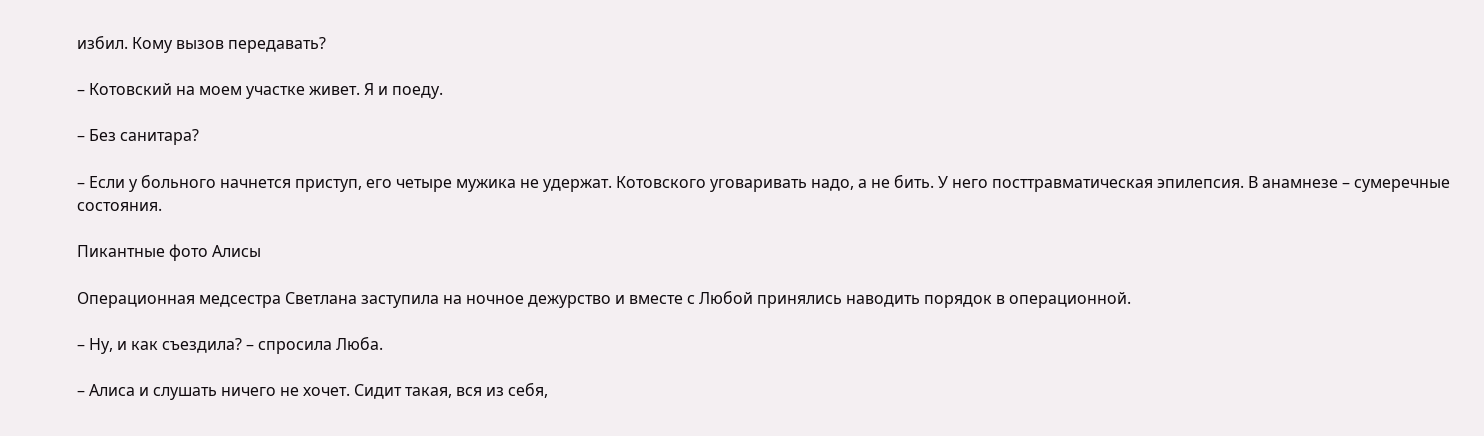избил. Кому вызов передавать?

– Котовский на моем участке живет. Я и поеду.

– Без санитара?

– Если у больного начнется приступ, его четыре мужика не удержат. Котовского уговаривать надо, а не бить. У него посттравматическая эпилепсия. В анамнезе – сумеречные состояния.

Пикантные фото Алисы

Операционная медсестра Светлана заступила на ночное дежурство и вместе с Любой принялись наводить порядок в операционной.

– Ну, и как съездила? – спросила Люба.

– Алиса и слушать ничего не хочет. Сидит такая, вся из себя,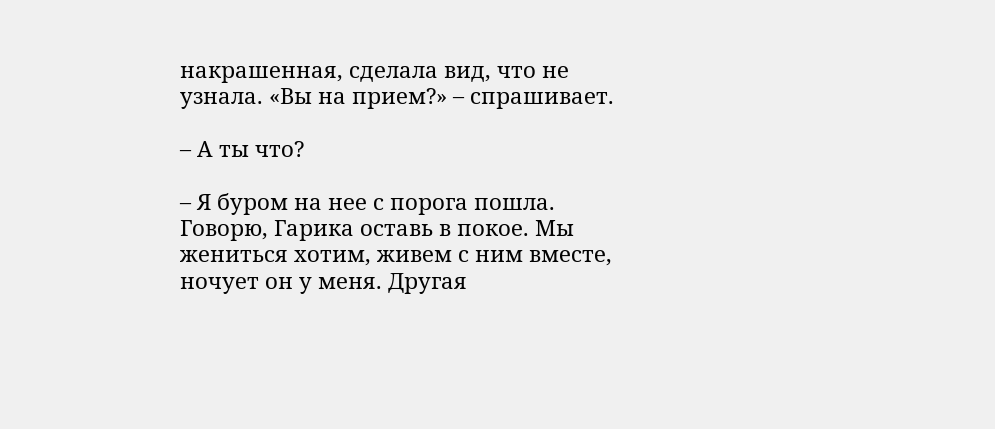накрашенная, сделала вид, что не узнала. «Вы на прием?» – спрашивает.

– А ты что?

– Я буром на нее с порога пошла. Говорю, Гарика оставь в покое. Мы жениться хотим, живем с ним вместе, ночует он у меня. Другая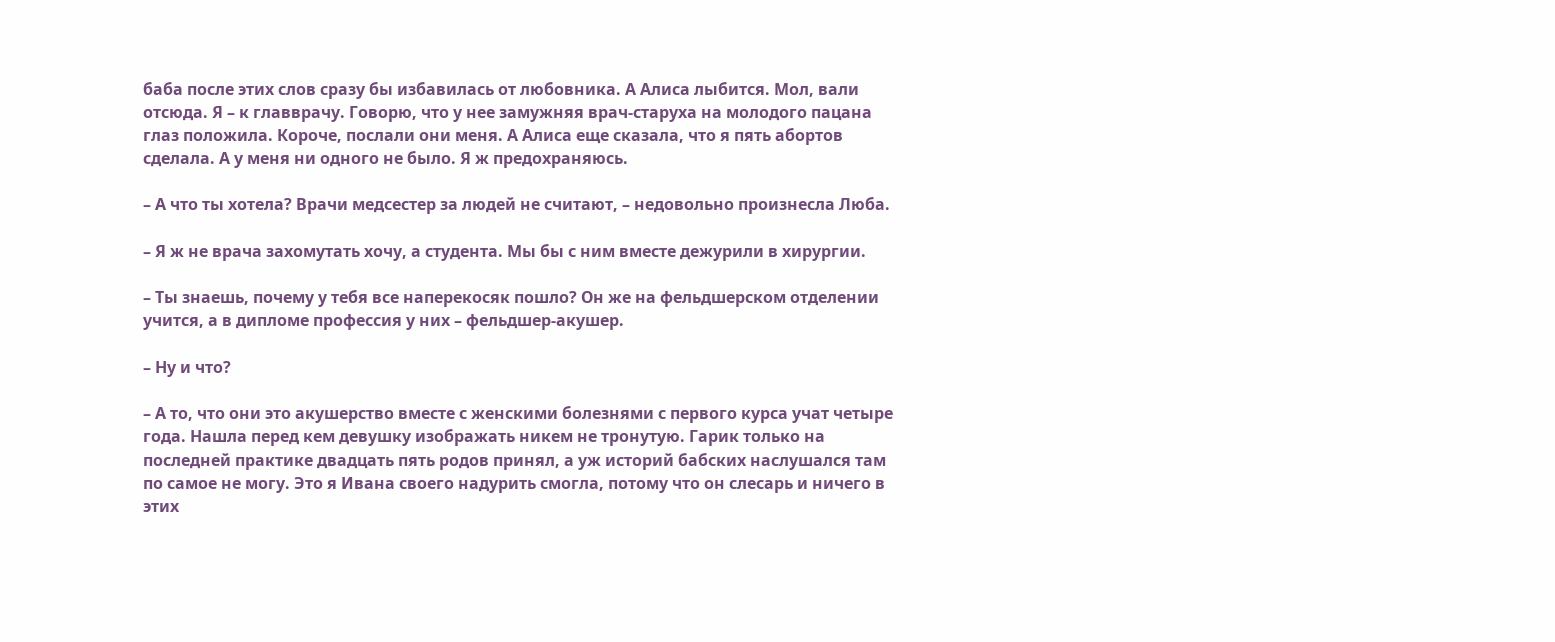баба после этих слов сразу бы избавилась от любовника. А Алиса лыбится. Мол, вали отсюда. Я – к главврачу. Говорю, что у нее замужняя врач-старуха на молодого пацана глаз положила. Короче, послали они меня. А Алиса еще сказала, что я пять абортов сделала. А у меня ни одного не было. Я ж предохраняюсь.

– А что ты хотела? Врачи медсестер за людей не считают, – недовольно произнесла Люба.

– Я ж не врача захомутать хочу, а студента. Мы бы с ним вместе дежурили в хирургии.

– Ты знаешь, почему у тебя все наперекосяк пошло? Он же на фельдшерском отделении учится, а в дипломе профессия у них – фельдшер-акушер.

– Ну и что?

– А то, что они это акушерство вместе с женскими болезнями с первого курса учат четыре года. Нашла перед кем девушку изображать никем не тронутую. Гарик только на последней практике двадцать пять родов принял, а уж историй бабских наслушался там по самое не могу. Это я Ивана своего надурить смогла, потому что он слесарь и ничего в этих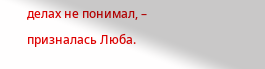делах не понимал, – призналась Люба.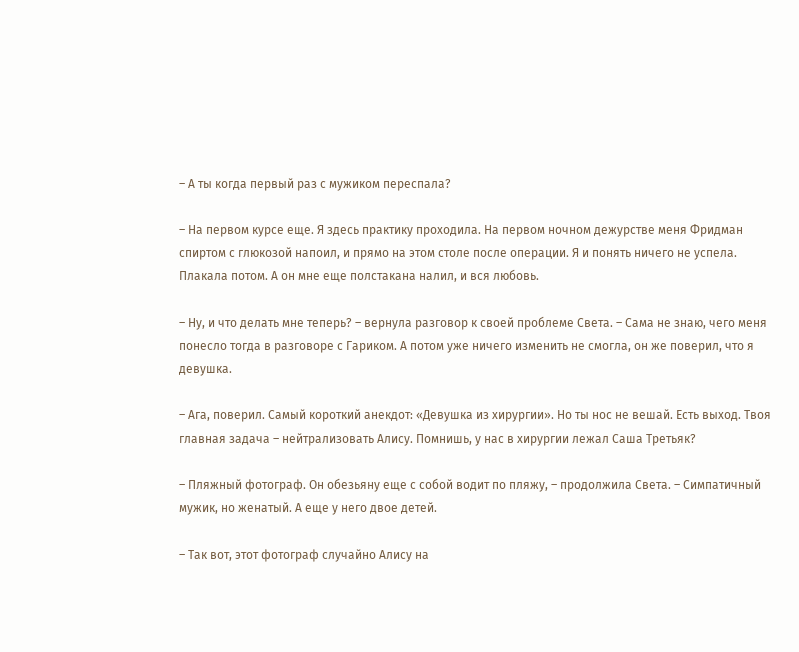– А ты когда первый раз с мужиком переспала?

– На первом курсе еще. Я здесь практику проходила. На первом ночном дежурстве меня Фридман спиртом с глюкозой напоил, и прямо на этом столе после операции. Я и понять ничего не успела. Плакала потом. А он мне еще полстакана налил, и вся любовь.

– Ну, и что делать мне теперь? – вернула разговор к своей проблеме Света. – Сама не знаю, чего меня понесло тогда в разговоре с Гариком. А потом уже ничего изменить не смогла, он же поверил, что я девушка.

– Ага, поверил. Самый короткий анекдот: «Девушка из хирургии». Но ты нос не вешай. Есть выход. Твоя главная задача – нейтрализовать Алису. Помнишь, у нас в хирургии лежал Саша Третьяк?

– Пляжный фотограф. Он обезьяну еще с собой водит по пляжу, – продолжила Света. – Симпатичный мужик, но женатый. А еще у него двое детей.

– Так вот, этот фотограф случайно Алису на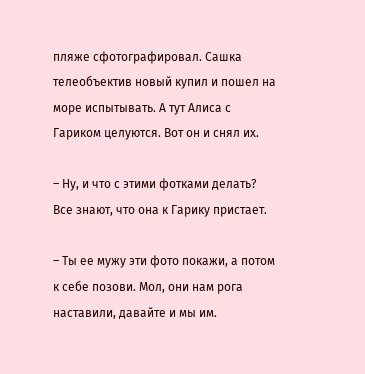пляже сфотографировал. Сашка телеобъектив новый купил и пошел на море испытывать. А тут Алиса с Гариком целуются. Вот он и снял их.

– Ну, и что с этими фотками делать? Все знают, что она к Гарику пристает.

– Ты ее мужу эти фото покажи, а потом к себе позови. Мол, они нам рога наставили, давайте и мы им.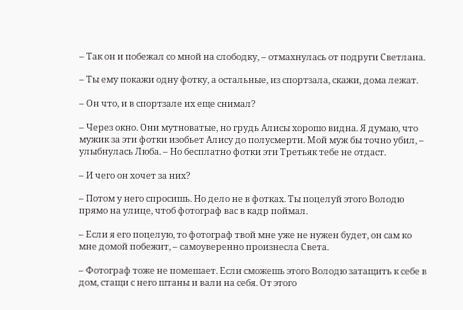– Так он и побежал со мной на слободку, – отмахнулась от подруги Светлана.

– Ты ему покажи одну фотку, а остальные, из спортзала, скажи, дома лежат.

– Он что, и в спортзале их еще снимал?

– Через окно. Они мутноватые, но грудь Алисы хорошо видна. Я думаю, что мужик за эти фотки изобьет Алису до полусмерти. Мой муж бы точно убил, – улыбнулась Люба. – Но бесплатно фотки эти Третьяк тебе не отдаст.

– И чего он хочет за них?

– Потом у него спросишь. Но дело не в фотках. Ты поцелуй этого Володю прямо на улице, чтоб фотограф вас в кадр поймал.

– Если я его поцелую, то фотограф твой мне уже не нужен будет, он сам ко мне домой побежит, – самоуверенно произнесла Света.

– Фотограф тоже не помешает. Если сможешь этого Володю затащить к себе в дом, стащи с него штаны и вали на себя. От этого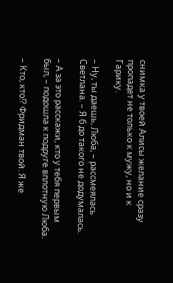снимка у твоей Алисы желание сразу пропадет не только к мужу, но и к Гарику.

– Ну, ты даешь, Люба, – рассмеялась Светлана. – Я б до такого не додумалась.

– А за это расскажи, кто у тебя первым был, – подошла к подруге вплотную Люба.

– Кто, кто!? Фридман твой. Я же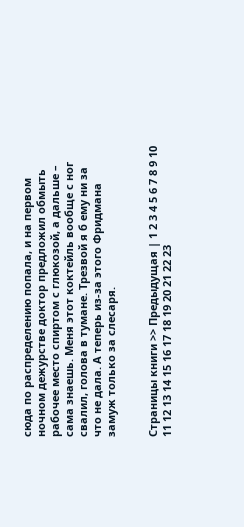сюда по распределению попала, и на первом ночном дежурстве доктор предложил обмыть рабочее место спиртом с глюкозой, а дальше – сама знаешь. Меня этот коктейль вообще с ног свалил, голова в тумане. Трезвой я б ему ни за что не дала. А теперь из-за этого Фридмана замуж только за слесаря.


Страницы книги >> Предыдущая | 1 2 3 4 5 6 7 8 9 10 11 12 13 14 15 16 17 18 19 20 21 22 23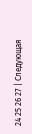24 25 26 27 | Следующая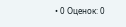• 0 Оценок: 0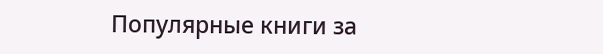Популярные книги за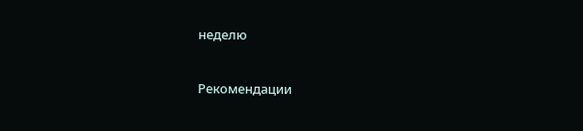неделю


Рекомендации